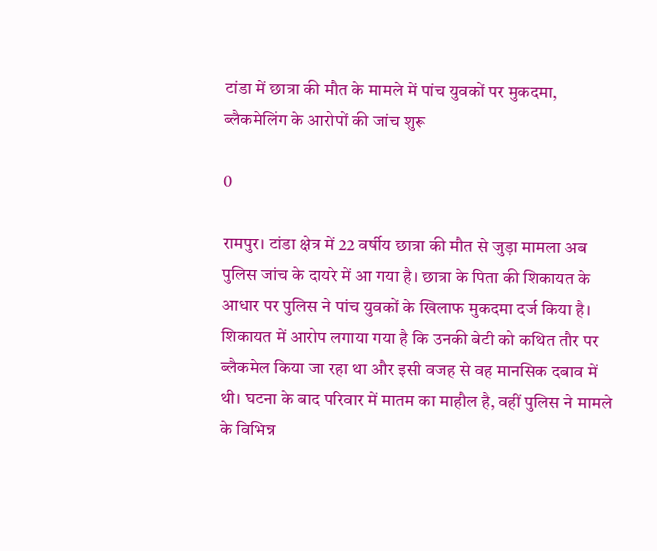टांडा में छात्रा की मौत के मामले में पांच युवकों पर मुकदमा, ब्लैकमेलिंग के आरोपों की जांच शुरू

0

रामपुर। टांडा क्षेत्र में 22 वर्षीय छात्रा की मौत से जुड़ा मामला अब पुलिस जांच के दायरे में आ गया है। छात्रा के पिता की शिकायत के आधार पर पुलिस ने पांच युवकों के खिलाफ मुकदमा दर्ज किया है। शिकायत में आरोप लगाया गया है कि उनकी बेटी को कथित तौर पर ब्लैकमेल किया जा रहा था और इसी वजह से वह मानसिक दबाव में थी। घटना के बाद परिवार में मातम का माहौल है, वहीं पुलिस ने मामले के विभिन्न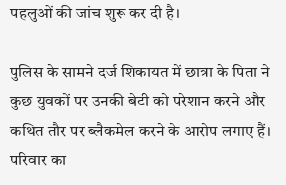पहलुओं की जांच शुरू कर दी है।

पुलिस के सामने दर्ज शिकायत में छात्रा के पिता ने कुछ युवकों पर उनकी बेटी को परेशान करने और कथित तौर पर ब्लैकमेल करने के आरोप लगाए हैं। परिवार का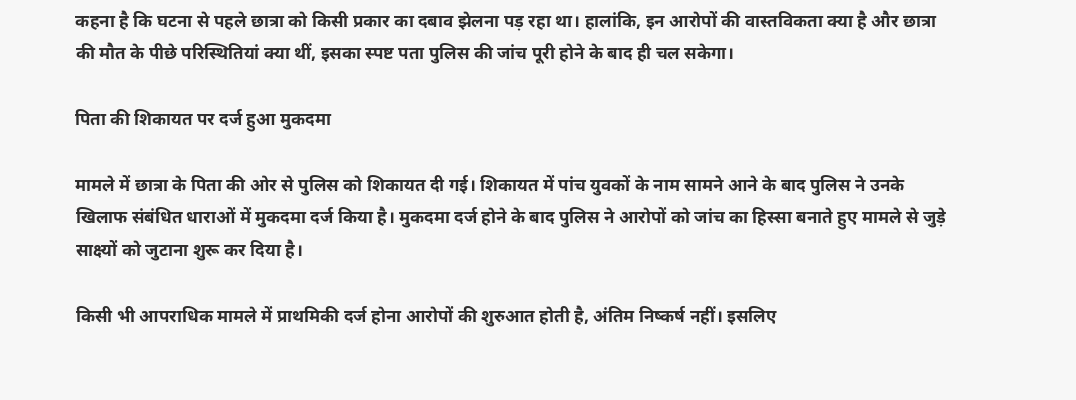कहना है कि घटना से पहले छात्रा को किसी प्रकार का दबाव झेलना पड़ रहा था। हालांकि, इन आरोपों की वास्तविकता क्या है और छात्रा की मौत के पीछे परिस्थितियां क्या थीं, इसका स्पष्ट पता पुलिस की जांच पूरी होने के बाद ही चल सकेगा।

पिता की शिकायत पर दर्ज हुआ मुकदमा

मामले में छात्रा के पिता की ओर से पुलिस को शिकायत दी गई। शिकायत में पांच युवकों के नाम सामने आने के बाद पुलिस ने उनके खिलाफ संबंधित धाराओं में मुकदमा दर्ज किया है। मुकदमा दर्ज होने के बाद पुलिस ने आरोपों को जांच का हिस्सा बनाते हुए मामले से जुड़े साक्ष्यों को जुटाना शुरू कर दिया है।

किसी भी आपराधिक मामले में प्राथमिकी दर्ज होना आरोपों की शुरुआत होती है, अंतिम निष्कर्ष नहीं। इसलिए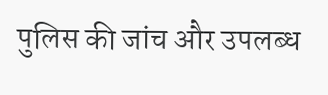पुलिस की जांच और उपलब्ध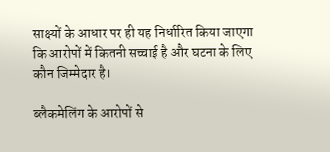साक्ष्यों के आधार पर ही यह निर्धारित किया जाएगा कि आरोपों में कितनी सच्चाई है और घटना के लिए कौन जिम्मेदार है।

ब्लैकमेलिंग के आरोपों से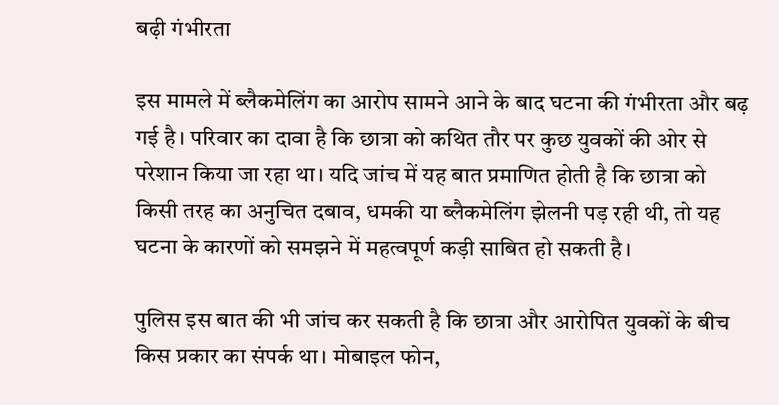बढ़ी गंभीरता

इस मामले में ब्लैकमेलिंग का आरोप सामने आने के बाद घटना की गंभीरता और बढ़ गई है। परिवार का दावा है कि छात्रा को कथित तौर पर कुछ युवकों की ओर से परेशान किया जा रहा था। यदि जांच में यह बात प्रमाणित होती है कि छात्रा को किसी तरह का अनुचित दबाव, धमकी या ब्लैकमेलिंग झेलनी पड़ रही थी, तो यह घटना के कारणों को समझने में महत्वपूर्ण कड़ी साबित हो सकती है।

पुलिस इस बात की भी जांच कर सकती है कि छात्रा और आरोपित युवकों के बीच किस प्रकार का संपर्क था। मोबाइल फोन,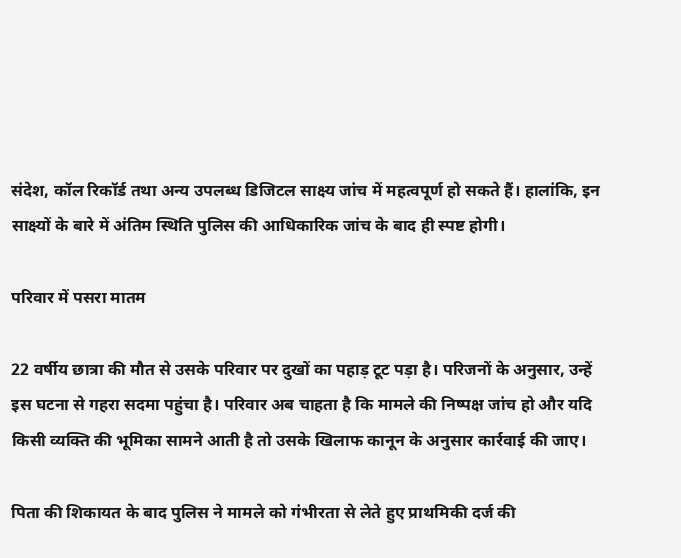संदेश, कॉल रिकॉर्ड तथा अन्य उपलब्ध डिजिटल साक्ष्य जांच में महत्वपूर्ण हो सकते हैं। हालांकि, इन साक्ष्यों के बारे में अंतिम स्थिति पुलिस की आधिकारिक जांच के बाद ही स्पष्ट होगी।

परिवार में पसरा मातम

22 वर्षीय छात्रा की मौत से उसके परिवार पर दुखों का पहाड़ टूट पड़ा है। परिजनों के अनुसार, उन्हें इस घटना से गहरा सदमा पहुंचा है। परिवार अब चाहता है कि मामले की निष्पक्ष जांच हो और यदि किसी व्यक्ति की भूमिका सामने आती है तो उसके खिलाफ कानून के अनुसार कार्रवाई की जाए।

पिता की शिकायत के बाद पुलिस ने मामले को गंभीरता से लेते हुए प्राथमिकी दर्ज की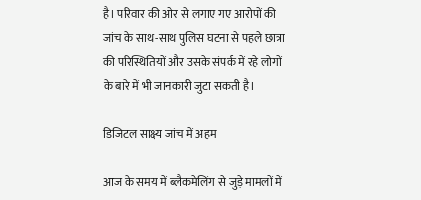है। परिवार की ओर से लगाए गए आरोपों की जांच के साथ-साथ पुलिस घटना से पहले छात्रा की परिस्थितियों और उसके संपर्क में रहे लोगों के बारे में भी जानकारी जुटा सकती है।

डिजिटल साक्ष्य जांच में अहम

आज के समय में ब्लैकमेलिंग से जुड़े मामलों में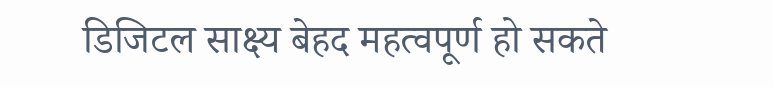डिजिटल साक्ष्य बेहद महत्वपूर्ण हो सकते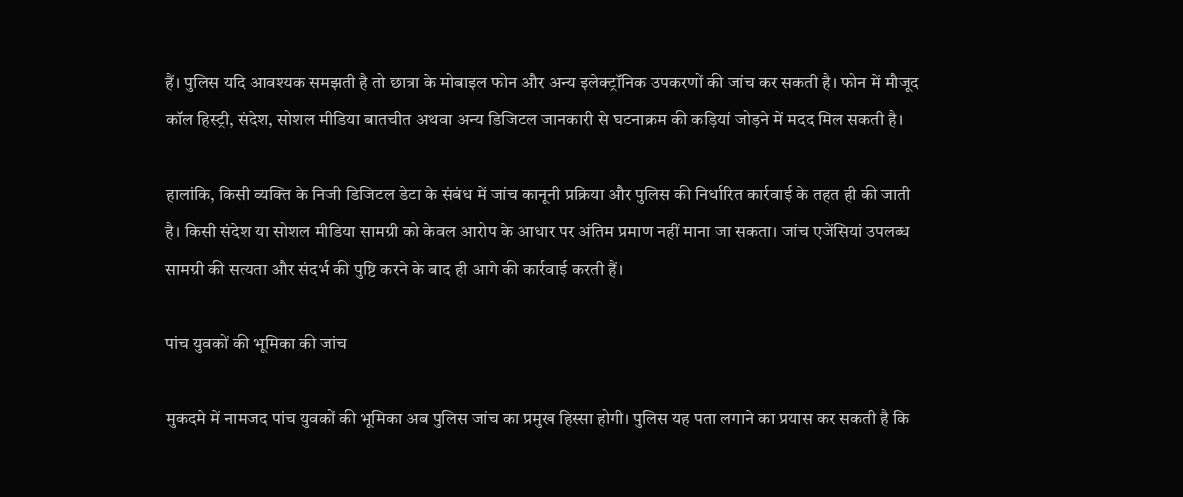हैं। पुलिस यदि आवश्यक समझती है तो छात्रा के मोबाइल फोन और अन्य इलेक्ट्रॉनिक उपकरणों की जांच कर सकती है। फोन में मौजूद कॉल हिस्ट्री, संदेश, सोशल मीडिया बातचीत अथवा अन्य डिजिटल जानकारी से घटनाक्रम की कड़ियां जोड़ने में मदद मिल सकती है।

हालांकि, किसी व्यक्ति के निजी डिजिटल डेटा के संबंध में जांच कानूनी प्रक्रिया और पुलिस की निर्धारित कार्रवाई के तहत ही की जाती है। किसी संदेश या सोशल मीडिया सामग्री को केवल आरोप के आधार पर अंतिम प्रमाण नहीं माना जा सकता। जांच एजेंसियां उपलब्ध सामग्री की सत्यता और संदर्भ की पुष्टि करने के बाद ही आगे की कार्रवाई करती हैं।

पांच युवकों की भूमिका की जांच

मुकदमे में नामजद पांच युवकों की भूमिका अब पुलिस जांच का प्रमुख हिस्सा होगी। पुलिस यह पता लगाने का प्रयास कर सकती है कि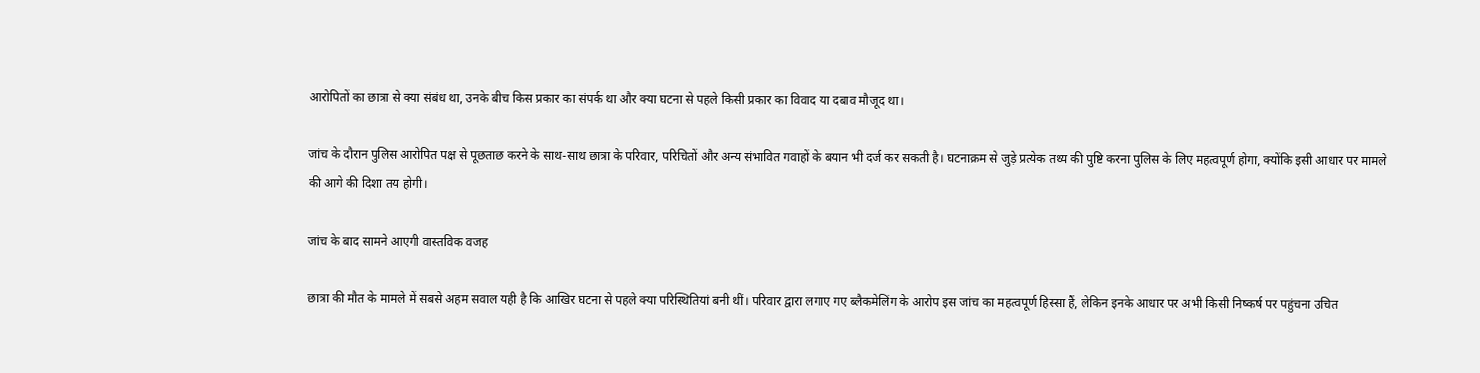आरोपितों का छात्रा से क्या संबंध था, उनके बीच किस प्रकार का संपर्क था और क्या घटना से पहले किसी प्रकार का विवाद या दबाव मौजूद था।

जांच के दौरान पुलिस आरोपित पक्ष से पूछताछ करने के साथ-साथ छात्रा के परिवार, परिचितों और अन्य संभावित गवाहों के बयान भी दर्ज कर सकती है। घटनाक्रम से जुड़े प्रत्येक तथ्य की पुष्टि करना पुलिस के लिए महत्वपूर्ण होगा, क्योंकि इसी आधार पर मामले की आगे की दिशा तय होगी।

जांच के बाद सामने आएगी वास्तविक वजह

छात्रा की मौत के मामले में सबसे अहम सवाल यही है कि आखिर घटना से पहले क्या परिस्थितियां बनी थीं। परिवार द्वारा लगाए गए ब्लैकमेलिंग के आरोप इस जांच का महत्वपूर्ण हिस्सा हैं, लेकिन इनके आधार पर अभी किसी निष्कर्ष पर पहुंचना उचित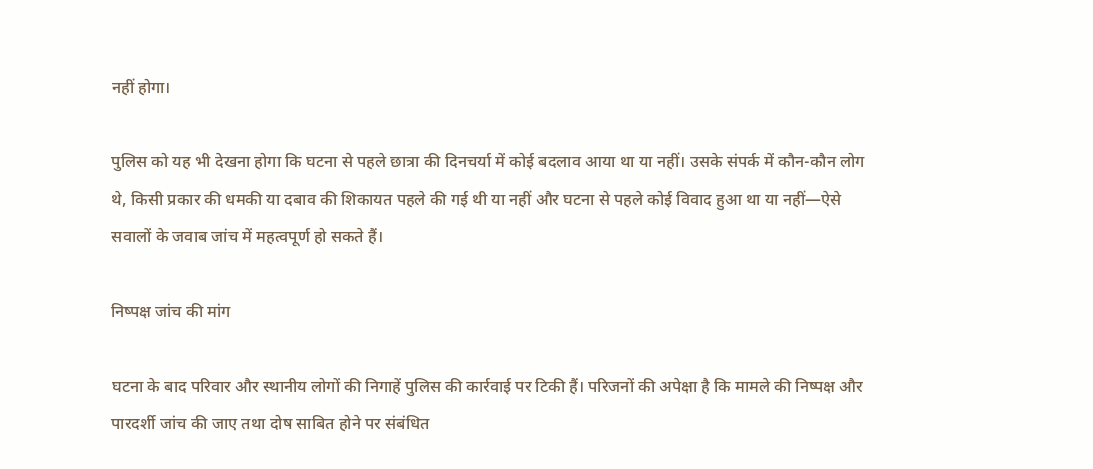नहीं होगा।

पुलिस को यह भी देखना होगा कि घटना से पहले छात्रा की दिनचर्या में कोई बदलाव आया था या नहीं। उसके संपर्क में कौन-कौन लोग थे, किसी प्रकार की धमकी या दबाव की शिकायत पहले की गई थी या नहीं और घटना से पहले कोई विवाद हुआ था या नहीं—ऐसे सवालों के जवाब जांच में महत्वपूर्ण हो सकते हैं।

निष्पक्ष जांच की मांग

घटना के बाद परिवार और स्थानीय लोगों की निगाहें पुलिस की कार्रवाई पर टिकी हैं। परिजनों की अपेक्षा है कि मामले की निष्पक्ष और पारदर्शी जांच की जाए तथा दोष साबित होने पर संबंधित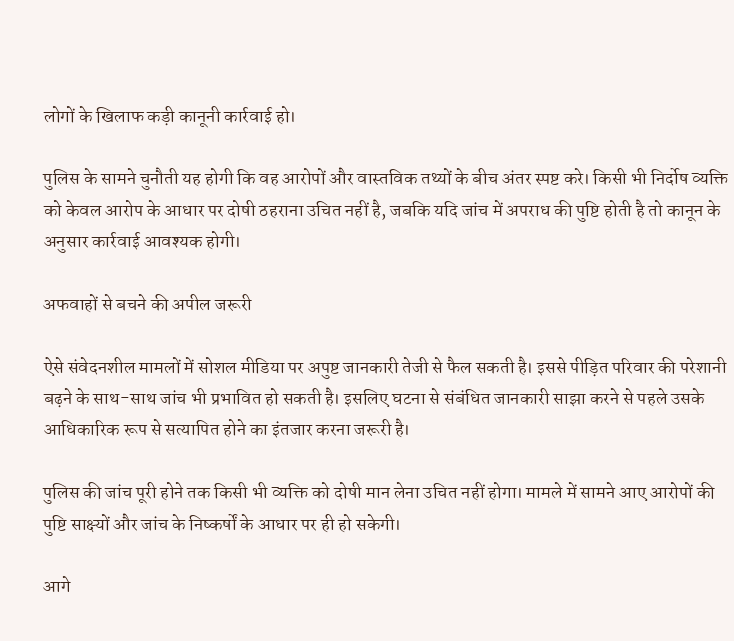लोगों के खिलाफ कड़ी कानूनी कार्रवाई हो।

पुलिस के सामने चुनौती यह होगी कि वह आरोपों और वास्तविक तथ्यों के बीच अंतर स्पष्ट करे। किसी भी निर्दोष व्यक्ति को केवल आरोप के आधार पर दोषी ठहराना उचित नहीं है, जबकि यदि जांच में अपराध की पुष्टि होती है तो कानून के अनुसार कार्रवाई आवश्यक होगी।

अफवाहों से बचने की अपील जरूरी

ऐसे संवेदनशील मामलों में सोशल मीडिया पर अपुष्ट जानकारी तेजी से फैल सकती है। इससे पीड़ित परिवार की परेशानी बढ़ने के साथ-साथ जांच भी प्रभावित हो सकती है। इसलिए घटना से संबंधित जानकारी साझा करने से पहले उसके आधिकारिक रूप से सत्यापित होने का इंतजार करना जरूरी है।

पुलिस की जांच पूरी होने तक किसी भी व्यक्ति को दोषी मान लेना उचित नहीं होगा। मामले में सामने आए आरोपों की पुष्टि साक्ष्यों और जांच के निष्कर्षों के आधार पर ही हो सकेगी।

आगे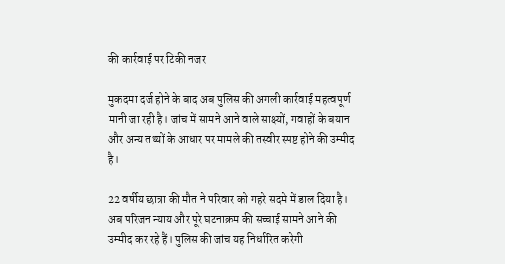की कार्रवाई पर टिकी नजर

मुकदमा दर्ज होने के बाद अब पुलिस की अगली कार्रवाई महत्वपूर्ण मानी जा रही है। जांच में सामने आने वाले साक्ष्यों, गवाहों के बयान और अन्य तथ्यों के आधार पर मामले की तस्वीर स्पष्ट होने की उम्मीद है।

22 वर्षीय छात्रा की मौत ने परिवार को गहरे सदमे में डाल दिया है। अब परिजन न्याय और पूरे घटनाक्रम की सच्चाई सामने आने की उम्मीद कर रहे हैं। पुलिस की जांच यह निर्धारित करेगी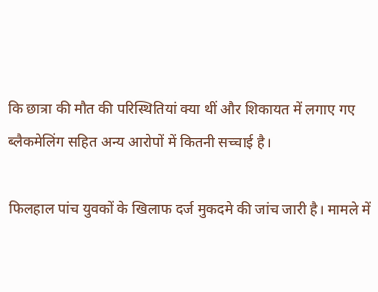कि छात्रा की मौत की परिस्थितियां क्या थीं और शिकायत में लगाए गए ब्लैकमेलिंग सहित अन्य आरोपों में कितनी सच्चाई है।

फिलहाल पांच युवकों के खिलाफ दर्ज मुकदमे की जांच जारी है। मामले में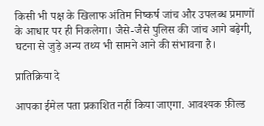किसी भी पक्ष के खिलाफ अंतिम निष्कर्ष जांच और उपलब्ध प्रमाणों के आधार पर ही निकलेगा। जैसे-जैसे पुलिस की जांच आगे बढ़ेगी, घटना से जुड़े अन्य तथ्य भी सामने आने की संभावना है।

प्रातिक्रिया दे

आपका ईमेल पता प्रकाशित नहीं किया जाएगा. आवश्यक फ़ील्ड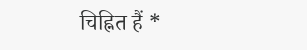चिह्नित हैं *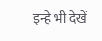इन्हे भी देखें